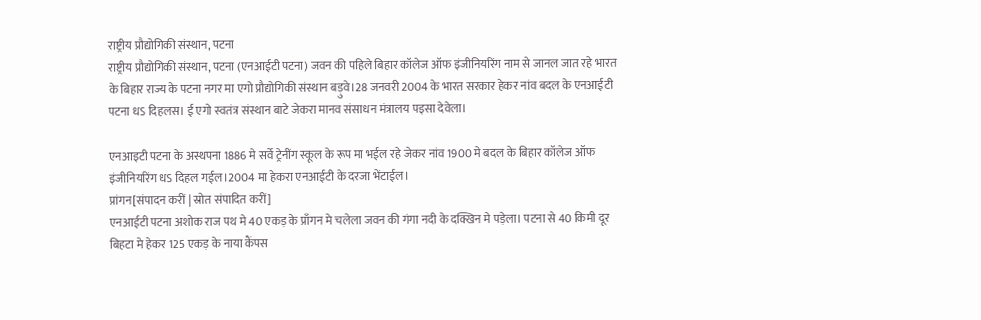राष्ट्रीय प्रौद्योगिकी संस्थान, पटना
राष्ट्रीय प्रौद्योगिकी संस्थान, पटना (एनआईटी पटना) जवन की पहिले बिहार कॉलेज ऑफ इंजीनियरिंग नाम से जानल जात रहे भारत के बिहार राज्य के पटना नगर मा एगो प्रौद्योगिकी संस्थान बड़ुवे।28 जनवरी 2004 के भारत सरकार हेकर नांव बदल के एनआईटी पटना धऽ दिहलस। ई एगो स्वतंत्र संस्थान बाटे जेकरा मानव संसाधन मंत्रालय पइसा देवेला।

एनआइटी पटना के अस्थपना 1886 मे सर्वे ट्रेनींग स्कूल के रूप मा भईल रहे जेकर नांव 1900 मे बदल के बिहार कॉलेज ऑफ इंजीनियरिंग धऽ दिहल गईल।2004 मा हेकरा एनआईटी के दरजा भेंटाईल।
प्रांगन[संपादन करीं | स्रोत संपादित करीं]
एनआईटी पटना अशोक राज पथ मे 40 एकड़ के प्राँगन मे चलेला जवन की गंगा नदी के दक्खिन मे पड़ेला। पटना से 40 किमी दूर बिहटा मे हेकर 125 एकड़ के नाया कैंपस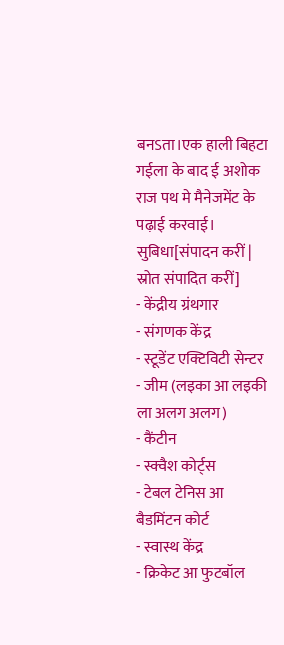बनऽता।एक हाली बिहटा गईला के बाद ई अशोक राज पथ मे मैनेजमेंट के पढ़ाई करवाई।
सुबिधा[संपादन करीं | स्रोत संपादित करीं]
- केंद्रीय ग्रंथगार
- संगणक केंद्र
- स्टूडेंट एक्टिविटी सेन्टर
- जीम (लइका आ लइकी ला अलग अलग)
- कैंटीन
- स्क्वैश कोर्ट्स
- टेबल टेनिस आ बैडमिंटन कोर्ट
- स्वास्थ केंद्र
- क्रिकेट आ फुटबॉल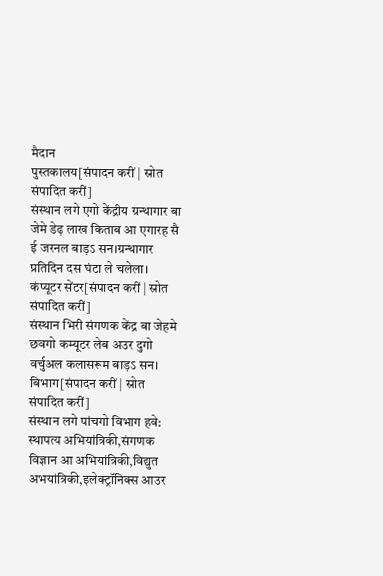मैदान
पुस्तकालय[संपादन करीं | स्रोत संपादित करीं]
संस्थान लगे एगो केंद्रीय ग्रन्थागार बा जेमे डेढ़ लाख किताब आ एगारह सै ई जरनल बाड़ऽ सन।ग्रन्थागार प्रतिदिन दस घंटा ले चलेला।
कंप्यूटर सेंटर[संपादन करीं | स्रोत संपादित करीं]
संस्थान भिरी संगणक केंद्र बा जेहमे छवगो कम्यूटर लेब अउर दुगो वर्चुअल कलासरूम बाड़ऽ सन।
बिभाग[संपादन करीं | स्रोत संपादित करीं]
संस्थान लगे पांचगो विभाग हवे:
स्थापत्य अभियांत्रिकी,संगणक विज्ञान आ अभियांत्रिकी,विद्युत अभयांत्रिकी,इलेक्ट्रॉनिक्स आउर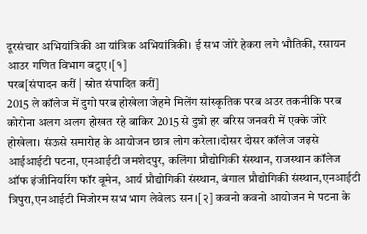दूरसंचार अभियांत्रिकी आ यांत्रिक अभियांत्रिकी। ई सभ जोरे हेकरा लगे भौतिकी, रसायन आउर गणित विभाग बटुए।[१]
परब[संपादन करीं | स्रोत संपादित करीं]
2015 ले कॉलेज में दुगो परब होखेला जेहमे मिलेंग सांस्कृतिक परब अउर तकनीकि परब कोरोना अलग अलग होखत रहे बाकिर 2015 से दुन्नो हर बरिस जनवरी में एक्के जोरे होखेला। संऊसे समारोह के आयोजन छात्र लोग करेला।दोसर दोसर कॉलेज जइसे आईआईटी पटना, एनआईटी जमशेदपुर, कलिंगा प्रौद्योगिकी संस्थान, राजस्थान कॉलेज ऑफ इंजीनियरिंग फॉर वूमेन, आर्य प्रौद्योगिकी संस्थान, बंगाल प्रौद्योगिकी संस्थान,एनआईटी त्रिपुरा,एनआईटी मिजोरम सभ भाग लेवेलऽ सन।[२] कवनो कवनो आयोजन मे पटना के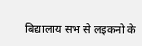बिद्यालाय सभ से लइकनो के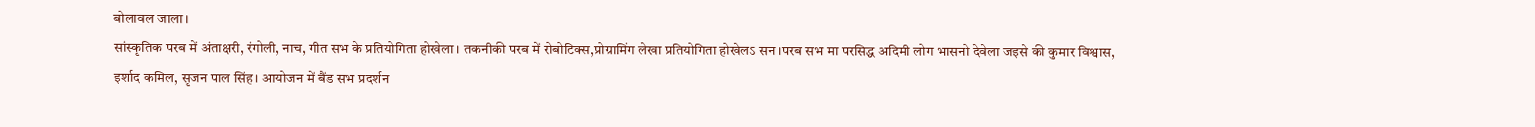बोलावल जाला।
सांस्कृतिक परब में अंताक्षरी, रंगोली, नाच, गीत सभ के प्रतियोगिता होखेला। तकनीकी परब में रोबोटिक्स,प्रोग्रामिंग लेखा प्रतियोगिता होखेलऽ सन।परब सभ मा परसिद्ध अदिमी लोग भासनो देवेला जइसे की कुमार विश्वास, इर्शाद कमिल, सृजन पाल सिंह। आयोजन में बैंड सभ प्रदर्शन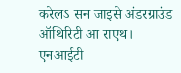करेलऽ सन जाइसे अंडरग्राउंड ऑथिरिटी आ राएथ।
एनआईटी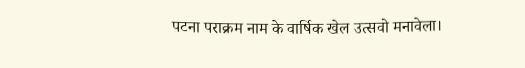पटना पराक्रम नाम के वार्षिक खेल उत्सवो मनावेला।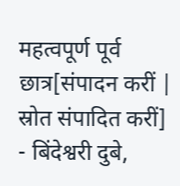महत्वपूर्ण पूर्व छात्र[संपादन करीं | स्रोत संपादित करीं]
- बिंदेश्वरी दुबे,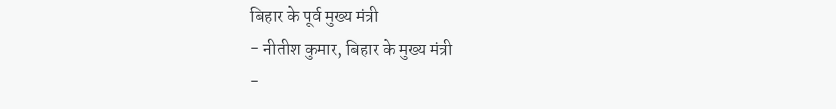बिहार के पूर्व मुख्य मंत्री
- नीतीश कुमार, बिहार के मुख्य मंत्री
-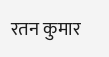रतन कुमार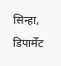सिन्हा, डिपार्मेंट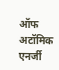ऑफ अटॉमिक एनर्जी